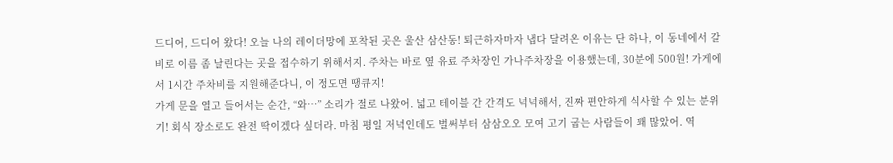드디어, 드디어 왔다! 오늘 나의 레이더망에 포착된 곳은 울산 삼산동! 퇴근하자마자 냅다 달려온 이유는 단 하나, 이 동네에서 갈비로 이름 좀 날린다는 곳을 접수하기 위해서지. 주차는 바로 옆 유료 주차장인 가나주차장을 이용했는데, 30분에 500원! 가게에서 1시간 주차비를 지원해준다니, 이 정도면 땡큐지!
가게 문을 열고 들어서는 순간, “와…” 소리가 절로 나왔어. 넓고 테이블 간 간격도 넉넉해서, 진짜 편안하게 식사할 수 있는 분위기! 회식 장소로도 완전 딱이겠다 싶더라. 마침 평일 저녁인데도 벌써부터 삼삼오오 모여 고기 굽는 사람들이 꽤 많았어. 역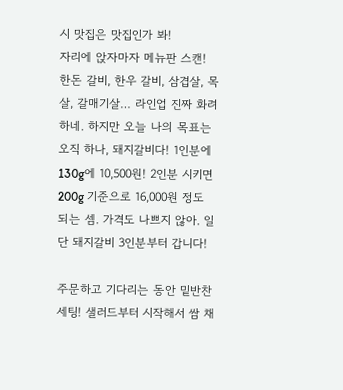시 맛집은 맛집인가 봐!
자리에 앉자마자 메뉴판 스캔! 한돈 갈비, 한우 갈비, 삼겹살, 목살, 갈매기살… 라인업 진짜 화려하네. 하지만 오늘 나의 목표는 오직 하나, 돼지갈비다! 1인분에 130g에 10,500원! 2인분 시키면 200g 기준으로 16,000원 정도 되는 셈. 가격도 나쁘지 않아. 일단 돼지갈비 3인분부터 갑니다!

주문하고 기다리는 동안 밑반찬 세팅! 샐러드부터 시작해서 쌈 채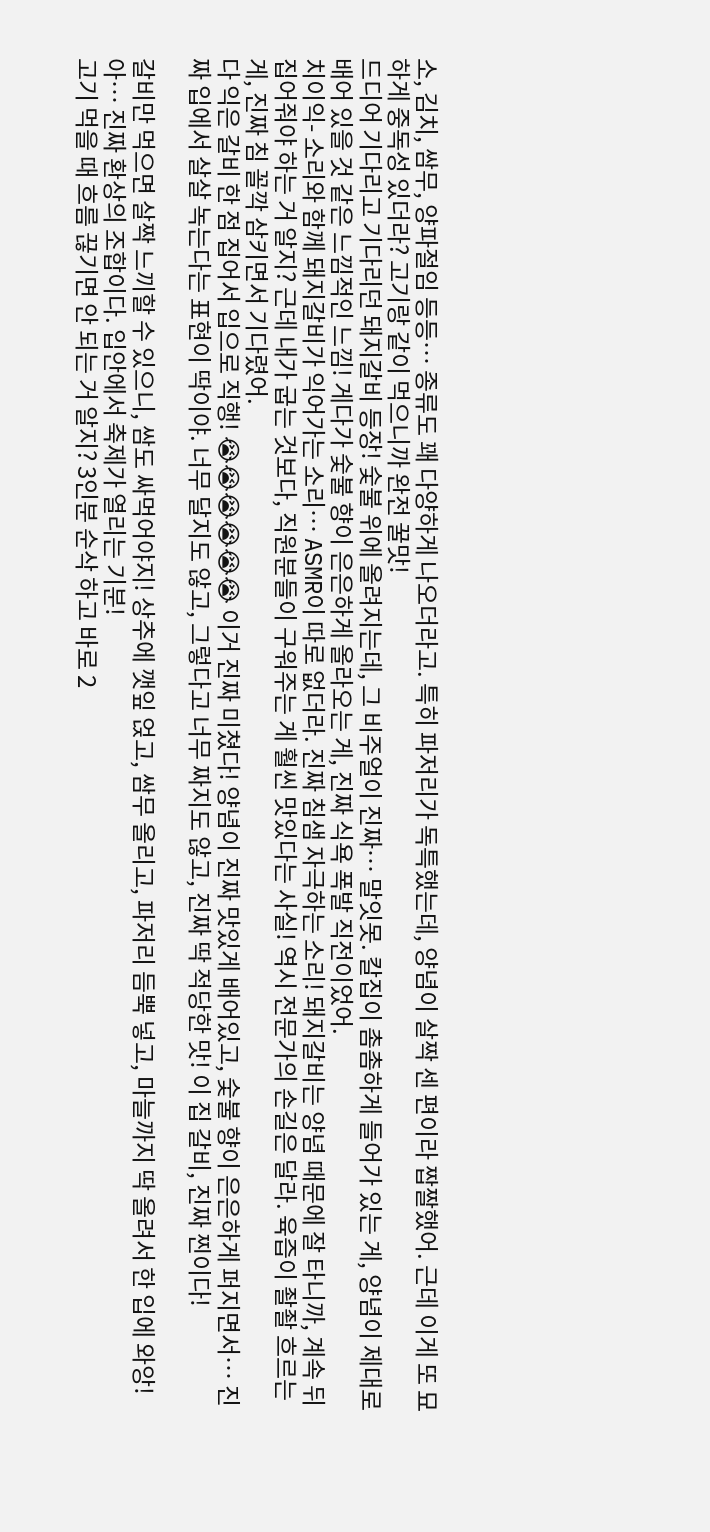소, 김치, 쌈무, 양파절임 등등… 종류도 꽤 다양하게 나오더라고. 특히 파저리가 독특했는데, 양념이 살짝 센 편이라 짭짤했어. 근데 이게 또 묘하게 중독성 있더라? 고기랑 같이 먹으니까 완전 꿀맛!
드디어 기다리고 기다리던 돼지갈비 등장! 숯불 위에 올려지는데, 그 비주얼이 진짜… 말잇못. 칼집이 촘촘하게 들어가 있는 게, 양념이 제대로 배어 있을 것 같은 느낌적인 느낌! 게다가 숯불 향이 은은하게 올라오는 게, 진짜 식욕 폭발 직전이었어.
치이익- 소리와 함께 돼지갈비가 익어가는 소리… ASMR이 따로 없더라. 진짜 침샘 자극하는 소리! 돼지갈비는 양념 때문에 잘 타니까, 계속 뒤집어줘야 하는 거 알지? 근데 내가 굽는 것보다, 직원분들이 구워주는 게 훨씬 맛있다는 사실! 역시 전문가의 손길은 달라. 육즙이 좔좔 흐르는 게, 진짜 침 꼴깍 삼키면서 기다렸어.
다 익은 갈비 한 점 집어서 입으로 직행! 😭😭😭😭😭😭 이거 진짜 미쳤다! 양념이 진짜 맛있게 배어있고, 숯불 향이 은은하게 퍼지면서… 진짜 입에서 살살 녹는다는 표현이 딱이야. 너무 달지도 않고, 그렇다고 너무 짜지도 않고, 진짜 딱 적당한 맛! 이 집 갈비, 진짜 찐이다!

갈비만 먹으면 살짝 느끼할 수 있으니, 쌈도 싸먹어야지! 상추에 깻잎 얹고, 쌈무 올리고, 파저리 듬뿍 넣고, 마늘까지 딱 올려서 한 입에 와앙! 아… 진짜 환상의 조합이다. 입안에서 축제가 열리는 기분!
고기 먹을 때 흐름 끊기면 안 되는 거 알지? 3인분 순삭 하고 바로 2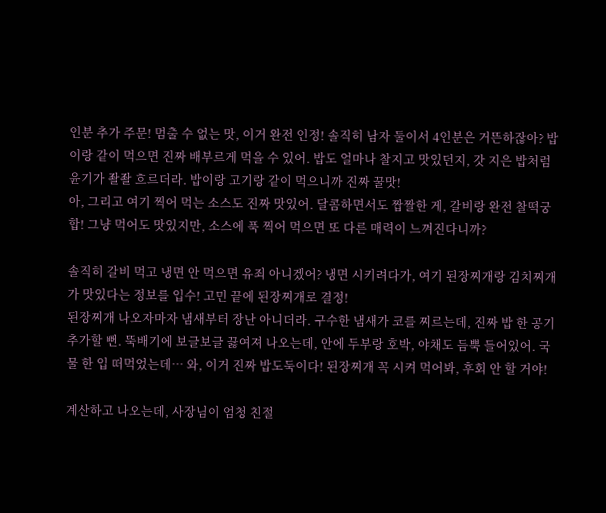인분 추가 주문! 멈출 수 없는 맛, 이거 완전 인정! 솔직히 남자 둘이서 4인분은 거뜬하잖아? 밥이랑 같이 먹으면 진짜 배부르게 먹을 수 있어. 밥도 얼마나 찰지고 맛있던지, 갓 지은 밥처럼 윤기가 좔좔 흐르더라. 밥이랑 고기랑 같이 먹으니까 진짜 꿀맛!
아, 그리고 여기 찍어 먹는 소스도 진짜 맛있어. 달콤하면서도 짭짤한 게, 갈비랑 완전 찰떡궁합! 그냥 먹어도 맛있지만, 소스에 푹 찍어 먹으면 또 다른 매력이 느껴진다니까?

솔직히 갈비 먹고 냉면 안 먹으면 유죄 아니겠어? 냉면 시키려다가, 여기 된장찌개랑 김치찌개가 맛있다는 정보를 입수! 고민 끝에 된장찌개로 결정!
된장찌개 나오자마자 냄새부터 장난 아니더라. 구수한 냄새가 코를 찌르는데, 진짜 밥 한 공기 추가할 뻔. 뚝배기에 보글보글 끓여져 나오는데, 안에 두부랑 호박, 야채도 듬뿍 들어있어. 국물 한 입 떠먹었는데… 와, 이거 진짜 밥도둑이다! 된장찌개 꼭 시켜 먹어봐, 후회 안 할 거야!

계산하고 나오는데, 사장님이 엄청 친절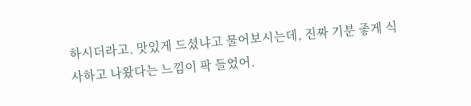하시더라고. 맛있게 드셨냐고 물어보시는데, 진짜 기분 좋게 식사하고 나왔다는 느낌이 팍 들었어.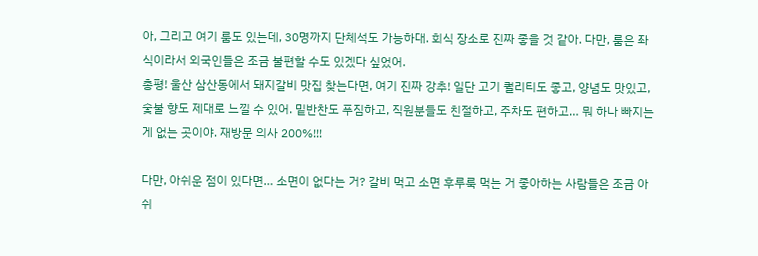아, 그리고 여기 룸도 있는데, 30명까지 단체석도 가능하대. 회식 장소로 진짜 좋을 것 같아. 다만, 룸은 좌식이라서 외국인들은 조금 불편할 수도 있겠다 싶었어.
총평! 울산 삼산동에서 돼지갈비 맛집 찾는다면, 여기 진짜 강추! 일단 고기 퀄리티도 좋고, 양념도 맛있고, 숯불 향도 제대로 느낄 수 있어. 밑반찬도 푸짐하고, 직원분들도 친절하고, 주차도 편하고… 뭐 하나 빠지는 게 없는 곳이야. 재방문 의사 200%!!!

다만, 아쉬운 점이 있다면… 소면이 없다는 거? 갈비 먹고 소면 후루룩 먹는 거 좋아하는 사람들은 조금 아쉬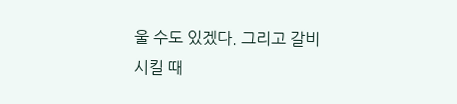울 수도 있겠다. 그리고 갈비 시킬 때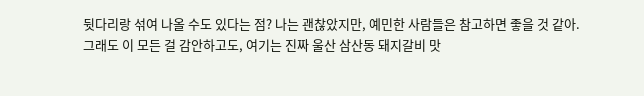뒷다리랑 섞여 나올 수도 있다는 점? 나는 괜찮았지만, 예민한 사람들은 참고하면 좋을 것 같아.
그래도 이 모든 걸 감안하고도, 여기는 진짜 울산 삼산동 돼지갈비 맛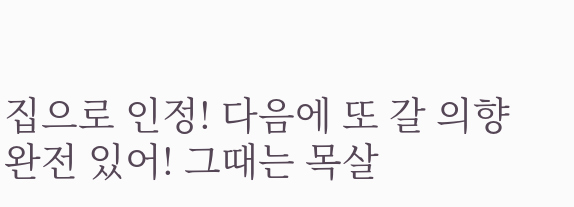집으로 인정! 다음에 또 갈 의향 완전 있어! 그때는 목살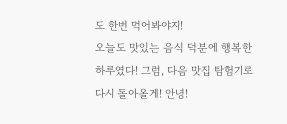도 한번 먹어봐야지!
오늘도 맛있는 음식 덕분에 행복한 하루였다! 그럼, 다음 맛집 탐험기로 다시 돌아올게! 안녕!